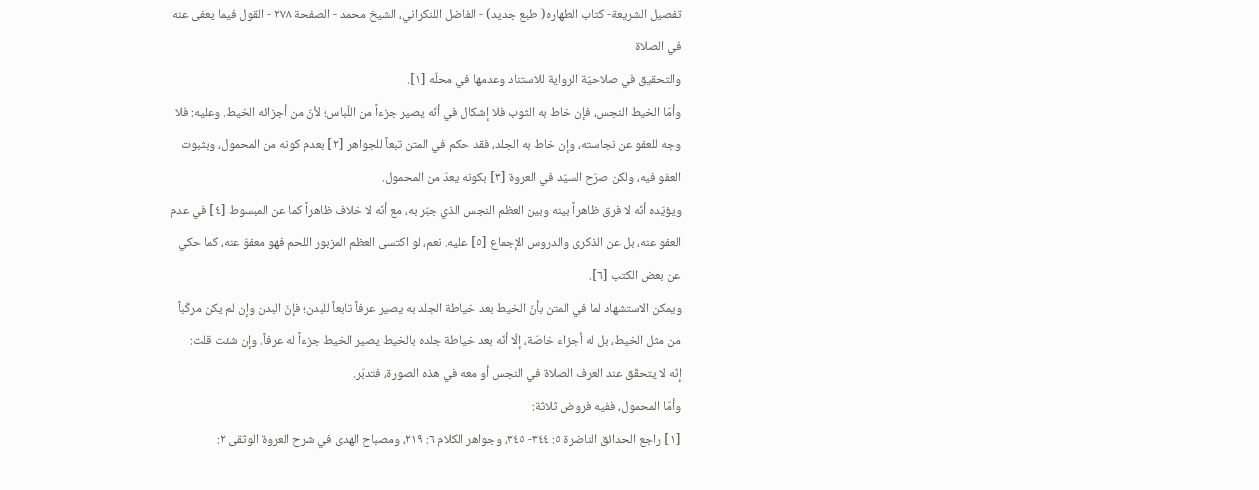تفصيل الشريعة- كتاب الطهاره( طبع جديد) - الفاضل اللنكراني، الشيخ محمد - الصفحة ٢٧٨ - القول فيما يعفى عنه في الصلاة
والتحقيق في صلاحيّة الرواية للاستناد وعدمها في محلّه [١].
وأمّا الخيط النجس، فإن خاط به الثوب فلا إشكال في أنّه يصير جزءاً من اللّباس؛ لأنّ من أجزائه الخيط. وعليه: فلا وجه للعفو عن نجاسته، وإن خاط به الجلد، فقد حكم في المتن تبعاً للجواهر [٢] بعدم كونه من المحمول، وبثبوت العفو فيه، ولكن صرّح السيّد في العروة [٣] بكونه يعدّ من المحمول.
ويؤيّده أنّه لا فرق ظاهراً بينه وبين العظم النجس الذي جبّر به، مع أنّه لا خلاف ظاهراً كما عن المبسوط [٤] في عدم العفو عنه، بل عن الذكرى والدروس الإجماع [٥] عليه. نعم، لو اكتسى العظم المزبور اللحم فهو معفوّ عنه، كما حكي عن بعض الكتب [٦].
ويمكن الاستشهاد لما في المتن بأنّ الخيط بعد خياطة الجلد به يصير عرفاً تابعاً للبدن؛ فإنّ البدن وإن لم يكن مركّباً من مثل الخيط، بل له أجزاء خاصّة، إلّا أنّه بعد خياطة جلده بالخيط يصير الخيط جزءاً له عرفاً. وإن شئت قلت:
إنّه لا يتحقّق عند العرف الصلاة في النجس أو معه في هذه الصورة، فتدبّر.
وأمّا المحمول، ففيه فروض ثلاثة:
[١] راجع الحدائق الناضرة ٥: ٣٤٤- ٣٤٥، وجواهر الكلام ٦: ٢١٩، ومصباح الهدى في شرح العروة الوثقى ٢: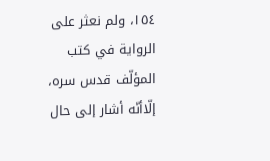١٥٤، ولم نعثر على الرواية في كتب المؤلّف قدس سره، إلّاأنّه أشار إلى حال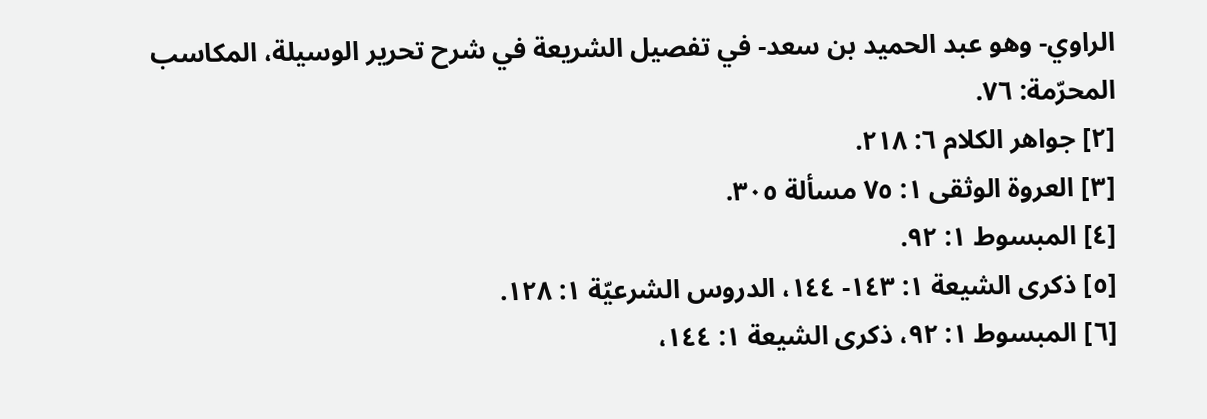الراوي- وهو عبد الحميد بن سعد- في تفصيل الشريعة في شرح تحرير الوسيلة، المكاسب المحرّمة: ٧٦.
[٢] جواهر الكلام ٦: ٢١٨.
[٣] العروة الوثقى ١: ٧٥ مسألة ٣٠٥.
[٤] المبسوط ١: ٩٢.
[٥] ذكرى الشيعة ١: ١٤٣- ١٤٤، الدروس الشرعيّة ١: ١٢٨.
[٦] المبسوط ١: ٩٢، ذكرى الشيعة ١: ١٤٤،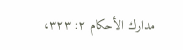مدارك الأحكام ٢: ٣٢٣،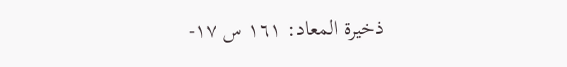ذخيرة المعاد: ١٦١ س ١٧-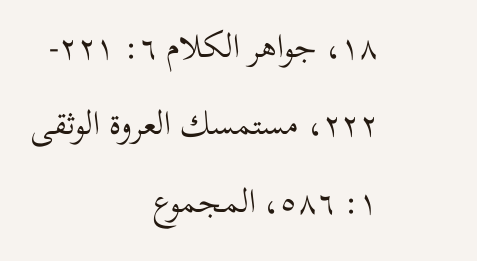١٨، جواهر الكلام ٦: ٢٢١- ٢٢٢، مستمسك العروة الوثقى ١: ٥٨٦، المجموع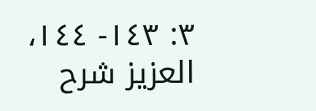٣: ١٤٣- ١٤٤، العزيز شرح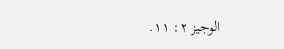الوجيز ٢: ١١.